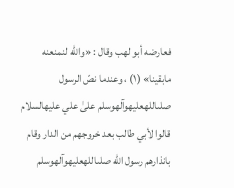فعارضه أبو لهب وقال : «والله لنمنعنه مابقينا» (١) ، وعندما نصّ الرسول صلىاللهعليهوآلهوسلم علىٰ علي عليهالسلام قالوا لأبي طالب بعد خروجهم من الدار وقام بانذارهم رسول الله صلىاللهعليهوآلهوسلم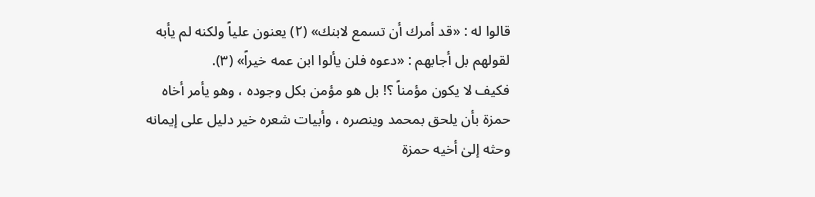قالوا له : «قد أمرك أن تسمع لابنك» (٢) يعنون علياً ولكنه لم يأبه لقولهم بل أجابهم : «دعوه فلن يألوا ابن عمه خيراً» (٣).
فكيف لا يكون مؤمناً ؟! بل هو مؤمن بكل وجوده ، وهو يأمر أخاه حمزة بأن يلحق بمحمد وينصره ، وأبيات شعره خير دليل على إيمانه وحثه إلىٰ أخيه حمزة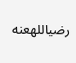رضياللهعنه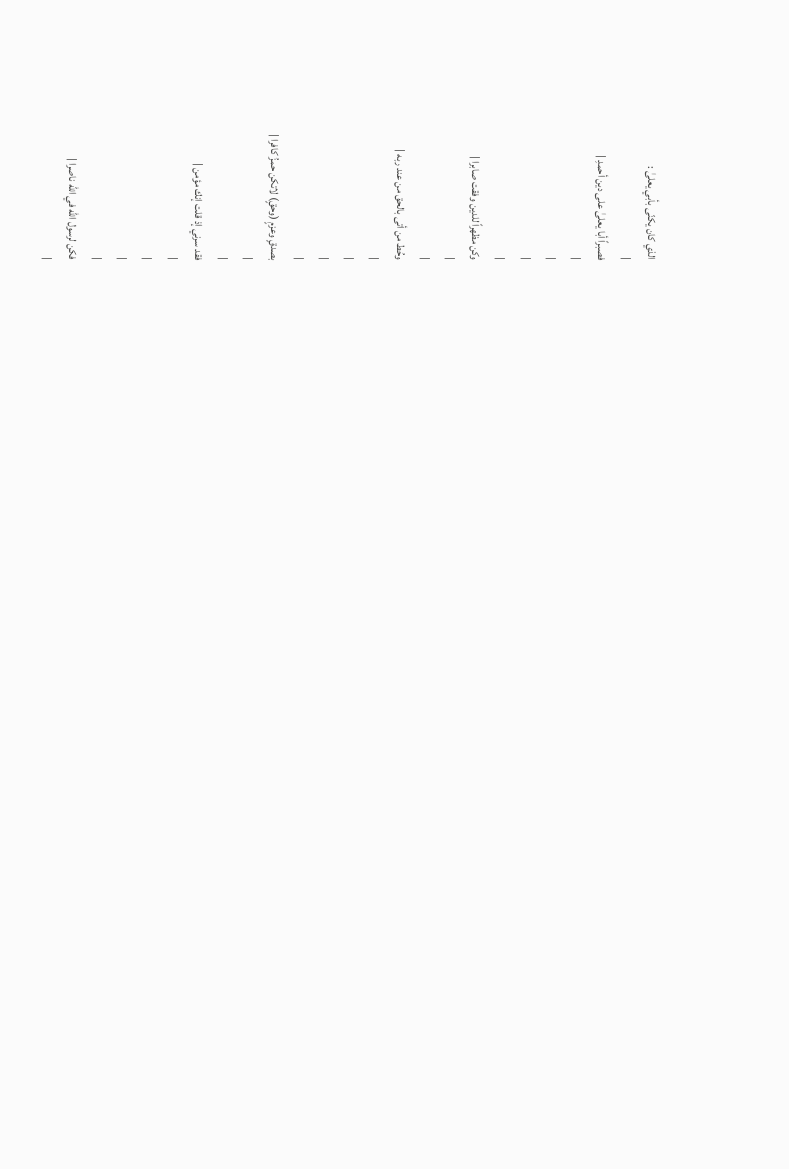الذي كان يكنّى بأبي يعلىٰ :
|
فصبراً أبا يعلىٰ على دين أحمدِ |
|
|
|
|
وكن مظهراً للدين وفقت صابرا |
|
|
وحُط من أتى بالحق من عند ربه |
|
|
|
|
بصدقٍ وعزمٍ (وحقٍ) لاتكن حمزُ كافرا |
|
|
فقد سرني إذ قلت إنك مؤمن |
|
|
|
|
فكن لرسول الله في الله ناصرا |
|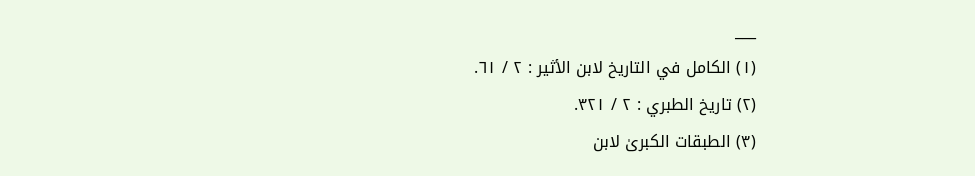___
(١) الكامل في التاريخ لابن الأثير : ٢ / ٦١.
(٢) تاريخ الطبري : ٢ / ٣٢١.
(٣) الطبقات الكبرىٰ لابن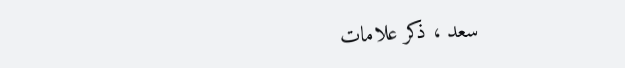سعد ، ذكر علامات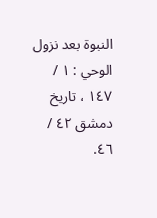النبوة بعد نزول الوحي : ١ / ١٤٧ ، تاريخ دمشق ٤٢ / ٤٦.